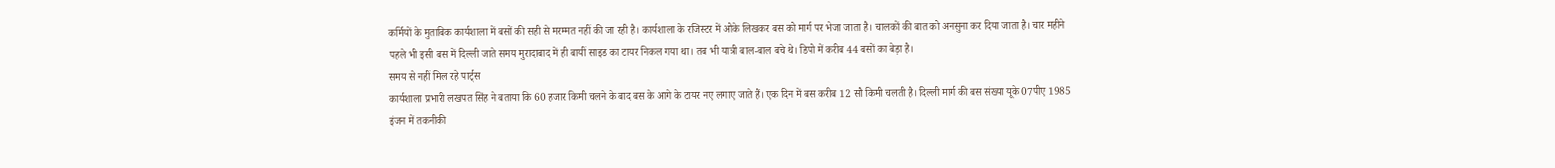कर्मियों के मुताबिक कार्यशाला में बसों की सही से मरम्मत नहीं की जा रही है। कार्यशाला के रजिस्टर में ओके लिखकर बस को मार्ग पर भेजा जाता है। चालकों की बात को अनसुना कर दिया जाता है। चार महीने पहले भी इसी बस में दिल्ली जाते समय मुरादाबाद में ही बायीं साइड का टायर निकल गया था। तब भी यात्री बाल-बाल बचे थे। डिपो में करीब 44 बसों का बेड़ा है।
समय से नहीं मिल रहे पार्ट्स
कार्यशाला प्रभारी लखपत सिंह ने बताया कि 60 हजार किमी चलने के बाद बस के आगे के टायर नए लगाए जाते हैं। एक दिन में बस करीब 12 सौ किमी चलती है। दिल्ली मार्ग की बस संख्या यूके 07पीए 1985 इंजन में तकनीकी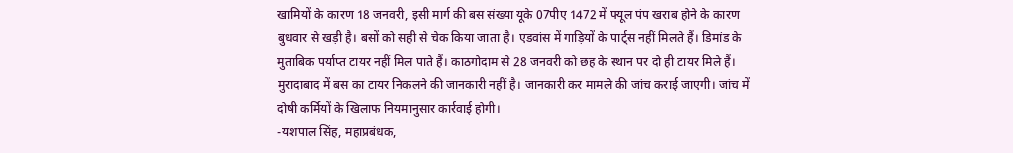खामियों के कारण 18 जनवरी, इसी मार्ग की बस संख्या यूके 07पीए 1472 में फ्यूल पंप खराब होने के कारण बुधवार से खड़ी है। बसों को सही से चेक किया जाता है। एडवांस में गाड़ियों के पार्ट्स नहीं मिलते हैं। डिमांड के मुताबिक पर्याप्त टायर नहीं मिल पाते हैं। काठगोदाम से 28 जनवरी को छह के स्थान पर दो ही टायर मिले हैं।
मुरादाबाद में बस का टायर निकलने की जानकारी नहीं है। जानकारी कर मामले की जांच कराई जाएगी। जांच में दोषी कर्मियों के खिलाफ नियमानुसार कार्रवाई होगी।
-यशपाल सिंह, महाप्रबंधक,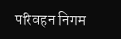परिवहन निगम